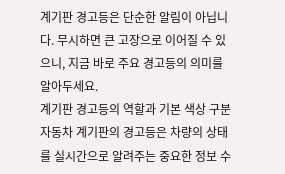계기판 경고등은 단순한 알림이 아닙니다. 무시하면 큰 고장으로 이어질 수 있으니, 지금 바로 주요 경고등의 의미를 알아두세요.
계기판 경고등의 역할과 기본 색상 구분
자동차 계기판의 경고등은 차량의 상태를 실시간으로 알려주는 중요한 정보 수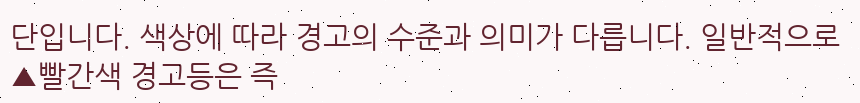단입니다. 색상에 따라 경고의 수준과 의미가 다릅니다. 일반적으로 ▲빨간색 경고등은 즉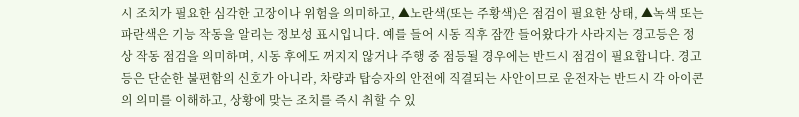시 조치가 필요한 심각한 고장이나 위험을 의미하고, ▲노란색(또는 주황색)은 점검이 필요한 상태, ▲녹색 또는 파란색은 기능 작동을 알리는 정보성 표시입니다. 예를 들어 시동 직후 잠깐 들어왔다가 사라지는 경고등은 정상 작동 점검을 의미하며, 시동 후에도 꺼지지 않거나 주행 중 점등될 경우에는 반드시 점검이 필요합니다. 경고등은 단순한 불편함의 신호가 아니라, 차량과 탑승자의 안전에 직결되는 사안이므로 운전자는 반드시 각 아이콘의 의미를 이해하고, 상황에 맞는 조치를 즉시 취할 수 있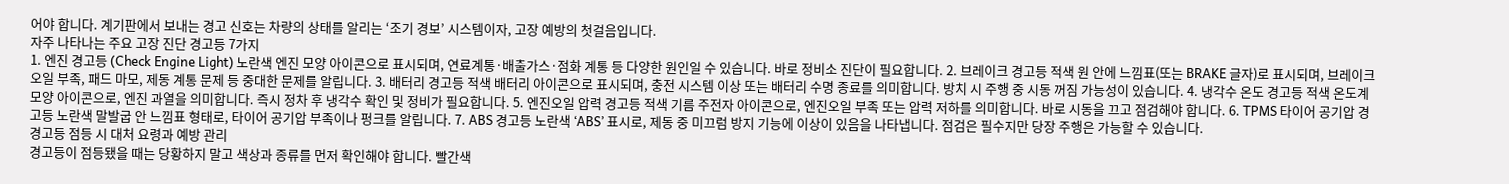어야 합니다. 계기판에서 보내는 경고 신호는 차량의 상태를 알리는 ‘조기 경보’ 시스템이자, 고장 예방의 첫걸음입니다.
자주 나타나는 주요 고장 진단 경고등 7가지
1. 엔진 경고등 (Check Engine Light) 노란색 엔진 모양 아이콘으로 표시되며, 연료계통·배출가스·점화 계통 등 다양한 원인일 수 있습니다. 바로 정비소 진단이 필요합니다. 2. 브레이크 경고등 적색 원 안에 느낌표(또는 BRAKE 글자)로 표시되며, 브레이크 오일 부족, 패드 마모, 제동 계통 문제 등 중대한 문제를 알립니다. 3. 배터리 경고등 적색 배터리 아이콘으로 표시되며, 충전 시스템 이상 또는 배터리 수명 종료를 의미합니다. 방치 시 주행 중 시동 꺼짐 가능성이 있습니다. 4. 냉각수 온도 경고등 적색 온도계 모양 아이콘으로, 엔진 과열을 의미합니다. 즉시 정차 후 냉각수 확인 및 정비가 필요합니다. 5. 엔진오일 압력 경고등 적색 기름 주전자 아이콘으로, 엔진오일 부족 또는 압력 저하를 의미합니다. 바로 시동을 끄고 점검해야 합니다. 6. TPMS 타이어 공기압 경고등 노란색 말발굽 안 느낌표 형태로, 타이어 공기압 부족이나 펑크를 알립니다. 7. ABS 경고등 노란색 ‘ABS’ 표시로, 제동 중 미끄럼 방지 기능에 이상이 있음을 나타냅니다. 점검은 필수지만 당장 주행은 가능할 수 있습니다.
경고등 점등 시 대처 요령과 예방 관리
경고등이 점등됐을 때는 당황하지 말고 색상과 종류를 먼저 확인해야 합니다. 빨간색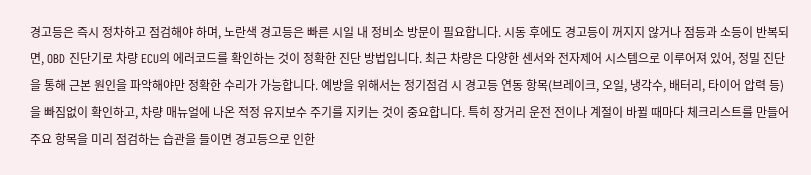경고등은 즉시 정차하고 점검해야 하며, 노란색 경고등은 빠른 시일 내 정비소 방문이 필요합니다. 시동 후에도 경고등이 꺼지지 않거나 점등과 소등이 반복되면, OBD 진단기로 차량 ECU의 에러코드를 확인하는 것이 정확한 진단 방법입니다. 최근 차량은 다양한 센서와 전자제어 시스템으로 이루어져 있어, 정밀 진단을 통해 근본 원인을 파악해야만 정확한 수리가 가능합니다. 예방을 위해서는 정기점검 시 경고등 연동 항목(브레이크, 오일, 냉각수, 배터리, 타이어 압력 등)을 빠짐없이 확인하고, 차량 매뉴얼에 나온 적정 유지보수 주기를 지키는 것이 중요합니다. 특히 장거리 운전 전이나 계절이 바뀔 때마다 체크리스트를 만들어 주요 항목을 미리 점검하는 습관을 들이면 경고등으로 인한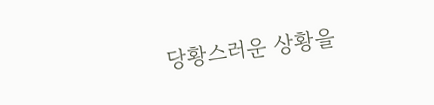당황스러운 상황을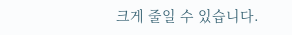크게 줄일 수 있습니다.